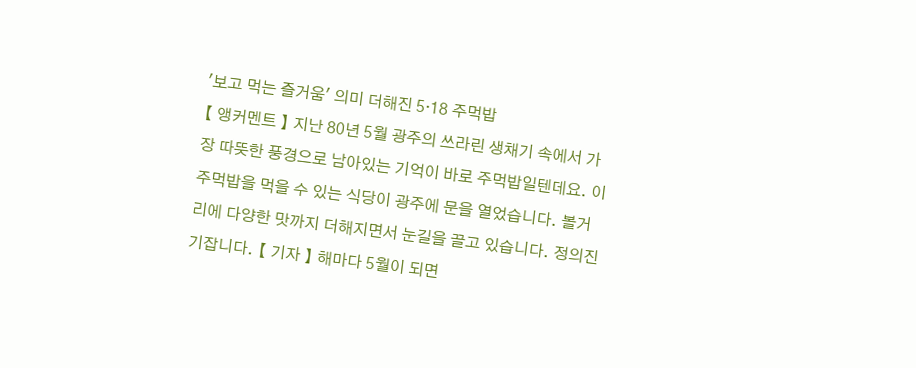'보고 먹는 즐거움' 의미 더해진 5·18 주먹밥
【 앵커멘트 】 지난 80년 5월 광주의 쓰라린 생채기 속에서 가장 따뜻한 풍경으로 남아있는 기억이 바로 주먹밥일텐데요. 이 주먹밥을 먹을 수 있는 식당이 광주에 문을 열었습니다. 볼거리에 다양한 맛까지 더해지면서 눈길을 끌고 있습니다. 정의진 기잡니다. 【 기자 】 해마다 5월이 되면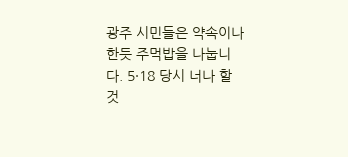광주 시민들은 약속이나 한듯 주먹밥을 나눕니다. 5·18 당시 너나 할 것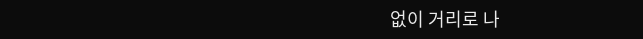없이 거리로 나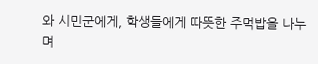와 시민군에게, 학생들에게 따뜻한 주먹밥을 나누며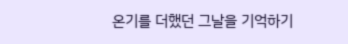온기를 더했던 그날을 기억하기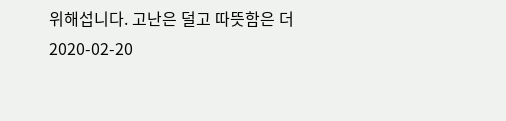위해섭니다. 고난은 덜고 따뜻함은 더
2020-02-20